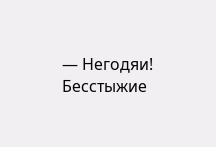— Негодяи! Бесстыжие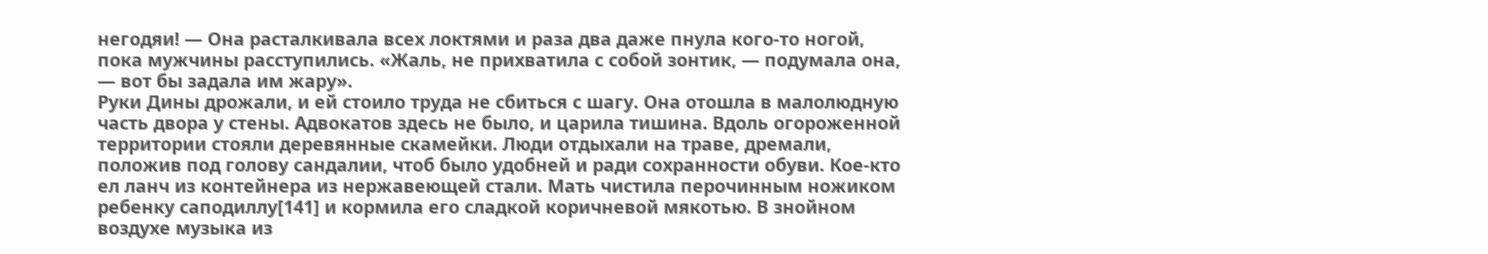негодяи! — Она расталкивала всех локтями и раза два даже пнула кого-то ногой, пока мужчины расступились. «Жаль, не прихватила с собой зонтик, — подумала она, — вот бы задала им жару».
Руки Дины дрожали, и ей стоило труда не сбиться с шагу. Она отошла в малолюдную часть двора у стены. Адвокатов здесь не было, и царила тишина. Вдоль огороженной территории стояли деревянные скамейки. Люди отдыхали на траве, дремали, положив под голову сандалии, чтоб было удобней и ради сохранности обуви. Кое-кто ел ланч из контейнера из нержавеющей стали. Мать чистила перочинным ножиком ребенку саподиллу[141] и кормила его сладкой коричневой мякотью. В знойном воздухе музыка из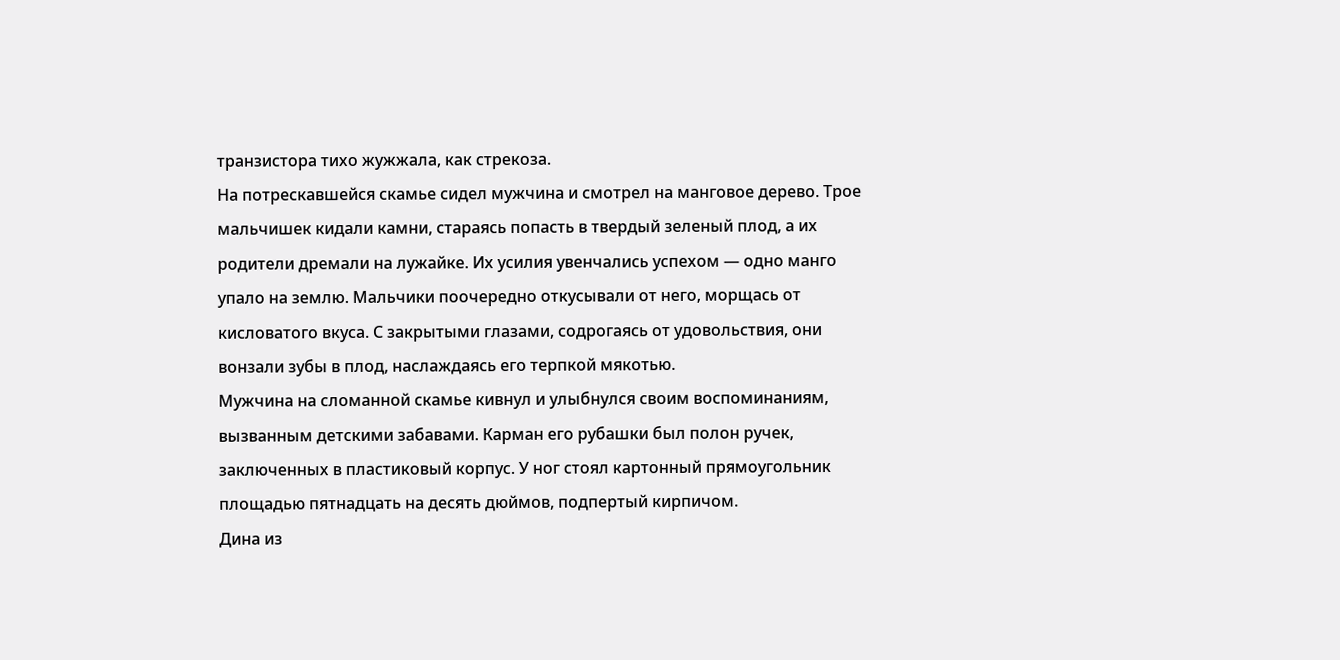транзистора тихо жужжала, как стрекоза.
На потрескавшейся скамье сидел мужчина и смотрел на манговое дерево. Трое мальчишек кидали камни, стараясь попасть в твердый зеленый плод, а их родители дремали на лужайке. Их усилия увенчались успехом — одно манго упало на землю. Мальчики поочередно откусывали от него, морщась от кисловатого вкуса. С закрытыми глазами, содрогаясь от удовольствия, они вонзали зубы в плод, наслаждаясь его терпкой мякотью.
Мужчина на сломанной скамье кивнул и улыбнулся своим воспоминаниям, вызванным детскими забавами. Карман его рубашки был полон ручек, заключенных в пластиковый корпус. У ног стоял картонный прямоугольник площадью пятнадцать на десять дюймов, подпертый кирпичом.
Дина из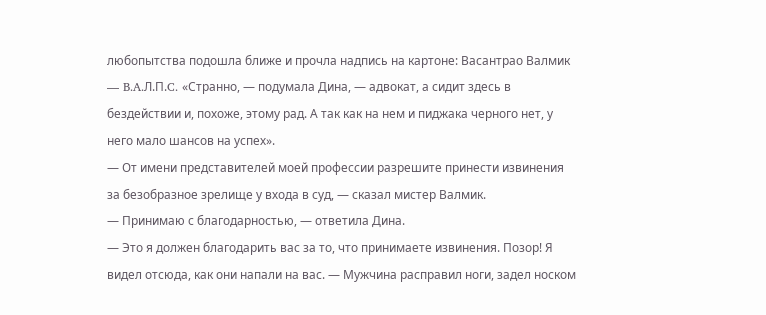любопытства подошла ближе и прочла надпись на картоне: Васантрао Валмик — B.A.Л.П.C. «Странно, — подумала Дина, — адвокат, а сидит здесь в бездействии и, похоже, этому рад. А так как на нем и пиджака черного нет, у него мало шансов на успех».
— От имени представителей моей профессии разрешите принести извинения за безобразное зрелище у входа в суд, — сказал мистер Валмик.
— Принимаю с благодарностью, — ответила Дина.
— Это я должен благодарить вас за то, что принимаете извинения. Позор! Я видел отсюда, как они напали на вас. — Мужчина расправил ноги, задел носком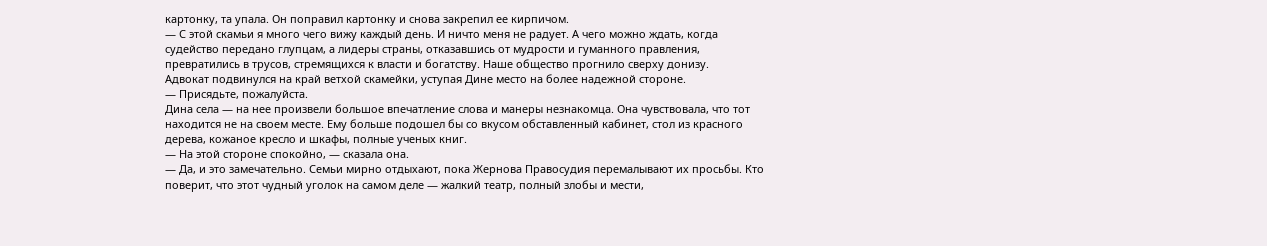картонку, та упала. Он поправил картонку и снова закрепил ее кирпичом.
— С этой скамьи я много чего вижу каждый день. И ничто меня не радует. А чего можно ждать, когда судейство передано глупцам, а лидеры страны, отказавшись от мудрости и гуманного правления, превратились в трусов, стремящихся к власти и богатству. Наше общество прогнило сверху донизу.
Адвокат подвинулся на край ветхой скамейки, уступая Дине место на более надежной стороне.
— Присядьте, пожалуйста.
Дина села — на нее произвели большое впечатление слова и манеры незнакомца. Она чувствовала, что тот находится не на своем месте. Ему больше подошел бы со вкусом обставленный кабинет, стол из красного дерева, кожаное кресло и шкафы, полные ученых книг.
— На этой стороне спокойно, — сказала она.
— Да, и это замечательно. Семьи мирно отдыхают, пока Жернова Правосудия перемалывают их просьбы. Кто поверит, что этот чудный уголок на самом деле — жалкий театр, полный злобы и мести,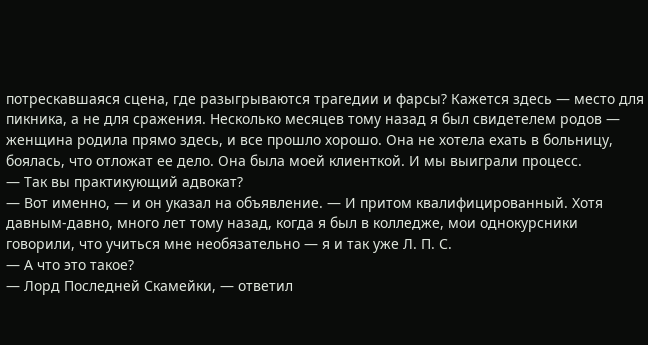потрескавшаяся сцена, где разыгрываются трагедии и фарсы? Кажется здесь — место для пикника, а не для сражения. Несколько месяцев тому назад я был свидетелем родов — женщина родила прямо здесь, и все прошло хорошо. Она не хотела ехать в больницу, боялась, что отложат ее дело. Она была моей клиенткой. И мы выиграли процесс.
— Так вы практикующий адвокат?
— Вот именно, — и он указал на объявление. — И притом квалифицированный. Хотя давным-давно, много лет тому назад, когда я был в колледже, мои однокурсники говорили, что учиться мне необязательно — я и так уже Л. П. С.
— А что это такое?
— Лорд Последней Скамейки, — ответил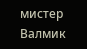мистер Валмик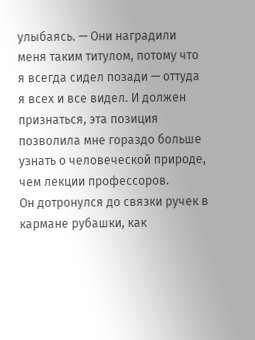улыбаясь. — Они наградили меня таким титулом, потому что я всегда сидел позади — оттуда я всех и все видел. И должен признаться, эта позиция позволила мне гораздо больше узнать о человеческой природе, чем лекции профессоров.
Он дотронулся до связки ручек в кармане рубашки, как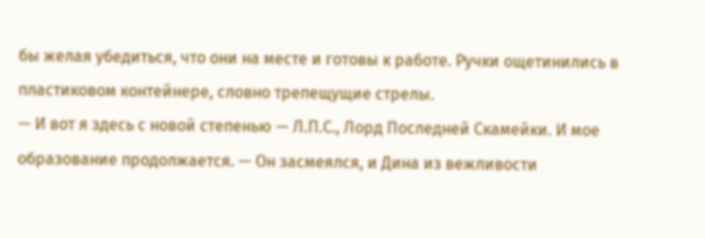бы желая убедиться, что они на месте и готовы к работе. Ручки ощетинились в пластиковом контейнере, словно трепещущие стрелы.
— И вот я здесь с новой степенью — Л.П.С., Лорд Последней Скамейки. И мое образование продолжается. — Он засмеялся, и Дина из вежливости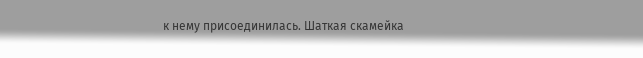к нему присоединилась. Шаткая скамейка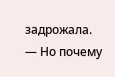задрожала.
— Но почему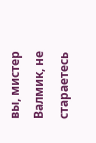вы, мистер Валмик, не стараетесь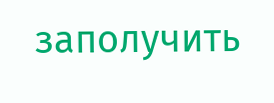заполучить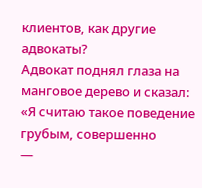клиентов, как другие адвокаты?
Адвокат поднял глаза на манговое дерево и сказал: «Я считаю такое поведение грубым, совершенно
—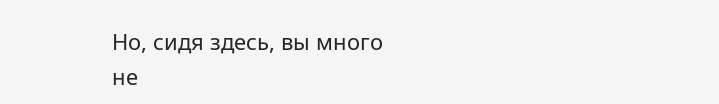Но, сидя здесь, вы много не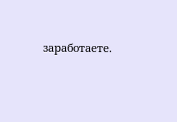заработаете.